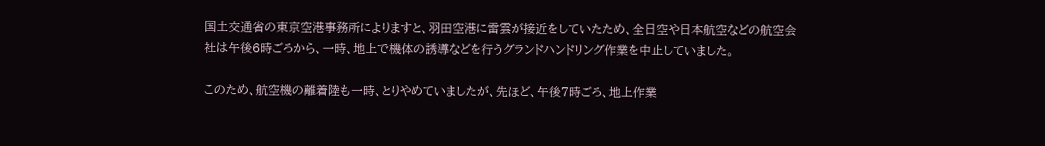国土交通省の東京空港事務所によりますと、羽田空港に雷雲が接近をしていたため、全日空や日本航空などの航空会社は午後6時ごろから、一時、地上で機体の誘導などを行うグランドハンドリング作業を中止していました。

このため、航空機の離着陸も一時、とりやめていましたが、先ほど、午後7時ごろ、地上作業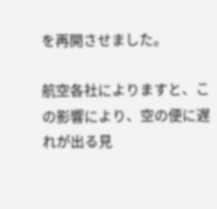を再開させました。

航空各社によりますと、この影響により、空の便に遅れが出る見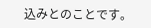込みとのことです。